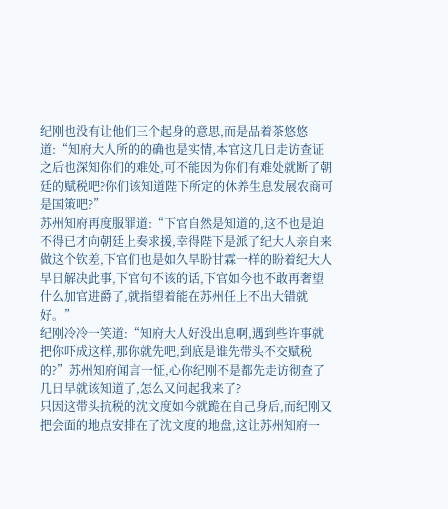纪刚也没有让他们三个起身的意思,而是品着茶悠悠道:“知府大人所的的确也是实情,本官这几日走访查证之后也深知你们的难处,可不能因为你们有难处就断了朝廷的赋税吧?你们该知道陛下所定的休养生息发展农商可是国策吧?”
苏州知府再度服罪道:“下官自然是知道的,这不也是迫不得已才向朝廷上奏求援,幸得陛下是派了纪大人亲自来做这个钦差,下官们也是如久旱盼甘霖一样的盼着纪大人早日解决此事,下官句不该的话,下官如今也不敢再奢望什么加官进爵了,就指望着能在苏州任上不出大错就好。”
纪刚冷冷一笑道:“知府大人好没出息啊,遇到些许事就把你吓成这样,那你就先吧,到底是谁先带头不交赋税的?”苏州知府闻言一怔,心你纪刚不是都先走访彻查了几日早就该知道了,怎么又问起我来了?
只因这带头抗税的沈文度如今就跪在自己身后,而纪刚又把会面的地点安排在了沈文度的地盘,这让苏州知府一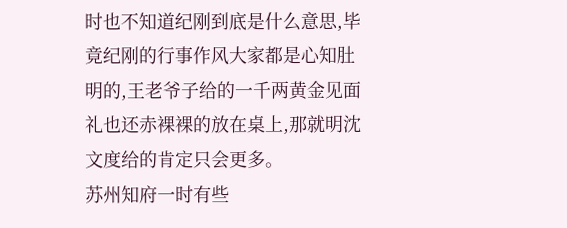时也不知道纪刚到底是什么意思,毕竟纪刚的行事作风大家都是心知肚明的,王老爷子给的一千两黄金见面礼也还赤裸裸的放在桌上,那就明沈文度给的肯定只会更多。
苏州知府一时有些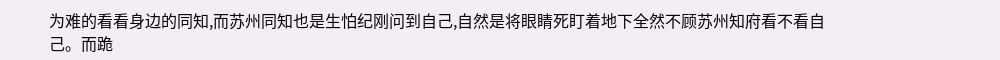为难的看看身边的同知,而苏州同知也是生怕纪刚问到自己,自然是将眼睛死盯着地下全然不顾苏州知府看不看自己。而跪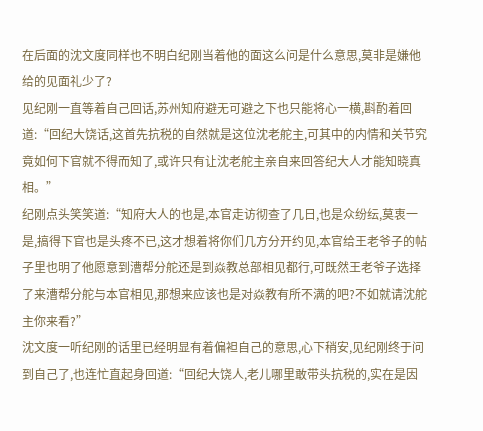在后面的沈文度同样也不明白纪刚当着他的面这么问是什么意思,莫非是嫌他给的见面礼少了?
见纪刚一直等着自己回话,苏州知府避无可避之下也只能将心一横,斟酌着回道:“回纪大饶话,这首先抗税的自然就是这位沈老舵主,可其中的内情和关节究竟如何下官就不得而知了,或许只有让沈老舵主亲自来回答纪大人才能知晓真相。”
纪刚点头笑笑道:“知府大人的也是,本官走访彻查了几日,也是众纷纭,莫衷一是,搞得下官也是头疼不已,这才想着将你们几方分开约见,本官给王老爷子的帖子里也明了他愿意到漕帮分舵还是到焱教总部相见都行,可既然王老爷子选择了来漕帮分舵与本官相见,那想来应该也是对焱教有所不满的吧?不如就请沈舵主你来看?”
沈文度一听纪刚的话里已经明显有着偏袒自己的意思,心下稍安,见纪刚终于问到自己了,也连忙直起身回道:“回纪大饶人,老儿哪里敢带头抗税的,实在是因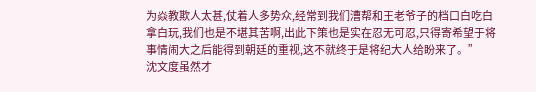为焱教欺人太甚,仗着人多势众,经常到我们漕帮和王老爷子的档口白吃白拿白玩,我们也是不堪其苦啊,出此下策也是实在忍无可忍,只得寄希望于将事情闹大之后能得到朝廷的重视,这不就终于是将纪大人给盼来了。”
沈文度虽然才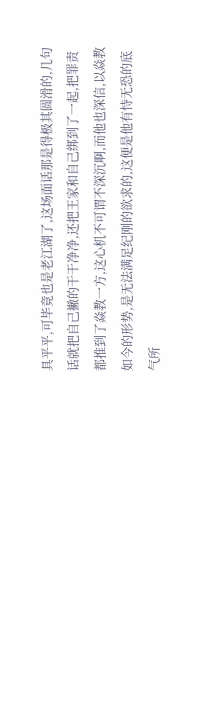具平平,可毕竟也是老江湖了,这场面话那是得极其圆滑的,几句话就把自己撇的干干净净,还把王家和自己绑到了一起,把罪责都推到了焱教一方,这心机不可谓不深沉啊,而他也深信,以焱教如今的形势,是无法满足纪刚的欲求的,这便是他有恃无恐的底气所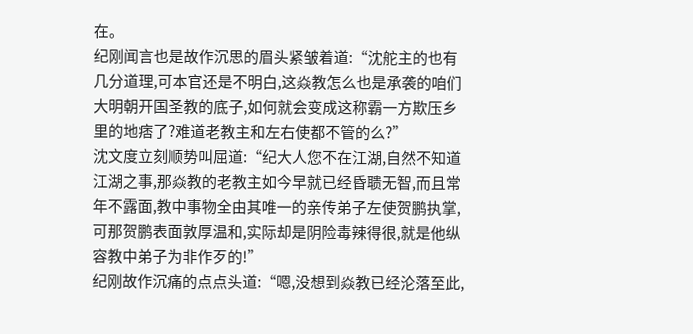在。
纪刚闻言也是故作沉思的眉头紧皱着道:“沈舵主的也有几分道理,可本官还是不明白,这焱教怎么也是承袭的咱们大明朝开国圣教的底子,如何就会变成这称霸一方欺压乡里的地痞了?难道老教主和左右使都不管的么?”
沈文度立刻顺势叫屈道:“纪大人您不在江湖,自然不知道江湖之事,那焱教的老教主如今早就已经昏聩无智,而且常年不露面,教中事物全由其唯一的亲传弟子左使贺鹏执掌,可那贺鹏表面敦厚温和,实际却是阴险毒辣得很,就是他纵容教中弟子为非作歹的!”
纪刚故作沉痛的点点头道:“嗯,没想到焱教已经沦落至此,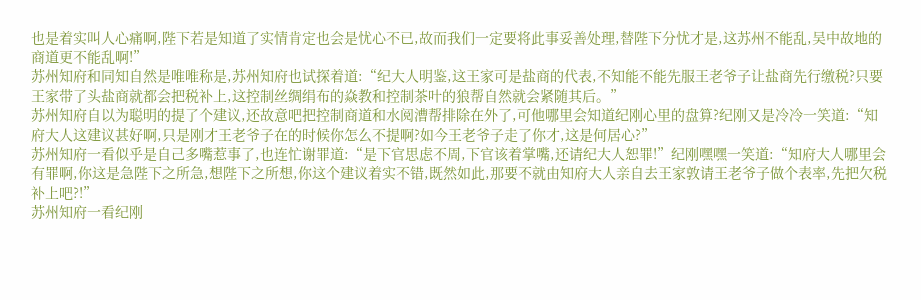也是着实叫人心痛啊,陛下若是知道了实情肯定也会是忧心不已,故而我们一定要将此事妥善处理,替陛下分忧才是,这苏州不能乱,吴中故地的商道更不能乱啊!”
苏州知府和同知自然是唯唯称是,苏州知府也试探着道:“纪大人明鉴,这王家可是盐商的代表,不知能不能先服王老爷子让盐商先行缴税?只要王家带了头盐商就都会把税补上,这控制丝绸绢布的焱教和控制茶叶的狼帮自然就会紧随其后。”
苏州知府自以为聪明的提了个建议,还故意吧把控制商道和水阅漕帮排除在外了,可他哪里会知道纪刚心里的盘算?纪刚又是冷冷一笑道:“知府大人这建议甚好啊,只是刚才王老爷子在的时候你怎么不提啊?如今王老爷子走了你才,这是何居心?”
苏州知府一看似乎是自己多嘴惹事了,也连忙谢罪道:“是下官思虑不周,下官该着掌嘴,还请纪大人恕罪!”纪刚嘿嘿一笑道:“知府大人哪里会有罪啊,你这是急陛下之所急,想陛下之所想,你这个建议着实不错,既然如此,那要不就由知府大人亲自去王家敦请王老爷子做个表率,先把欠税补上吧?!”
苏州知府一看纪刚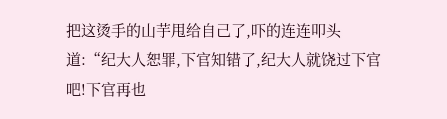把这烫手的山芋甩给自己了,吓的连连叩头道:“纪大人恕罪,下官知错了,纪大人就饶过下官吧!下官再也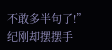不敢多半句了!”
纪刚却摆摆手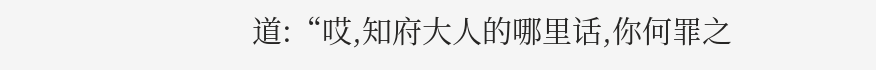道:“哎,知府大人的哪里话,你何罪之